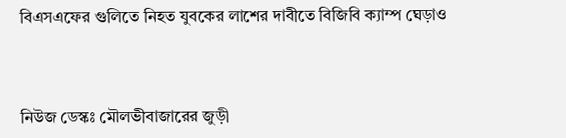বিএসএফের গুলিতে নিহত যুবকের লাশের দাবীতে বিজিবি ক্যাম্প ঘেড়াও



নিউজ ডেস্কঃ মৌলভীবাজারের জুড়ী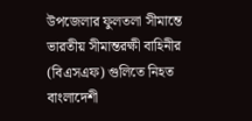উপজেলার ফুলতলা সীমান্তে ভারতীয় সীমান্তরক্ষী বাহিনীর (বিএসএফ) গুলিতে নিহত বাংলাদেশী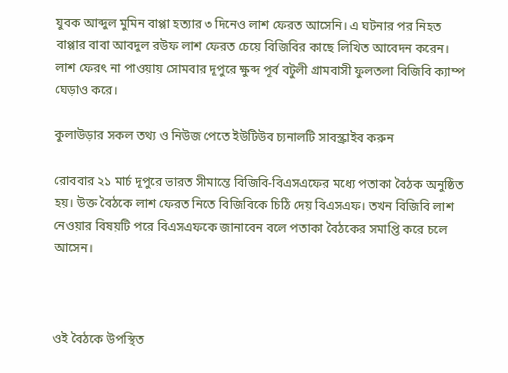যুবক আব্দুল মুমিন বাপ্পা হত্যার ৩ দিনেও লাশ ফেরত আসেনি। এ ঘটনার পর নিহত বাপ্পার বাবা আবদুল রউফ লাশ ফেরত চেয়ে বিজিবির কাছে লিখিত আবেদন করেন। লাশ ফেরৎ না পাওয়ায় সোমবার দূপুরে ক্ষুব্দ পূর্ব বটুলী গ্রামবাসী ফুলতলা বিজিবি ক্যাম্প ঘেড়াও করে।

কুলাউড়ার সকল তথ্য ও নিউজ পেতে ইউটিউব চ্যনালটি সাবস্ক্রাইব করুন

রোববার ২১ মার্চ দূপুরে ভারত সীমান্তে বিজিবি-বিএসএফের মধ্যে পতাকা বৈঠক অনুষ্ঠিত হয়। উক্ত বৈঠকে লাশ ফেরত নিতে বিজিবিকে চিঠি দেয় বিএসএফ। তখন বিজিবি লাশ নেওয়ার বিষয়টি পরে বিএসএফকে জানাবেন বলে পতাকা বৈঠকের সমাপ্তি করে চলে আসেন।



ওই বৈঠকে উপস্থিত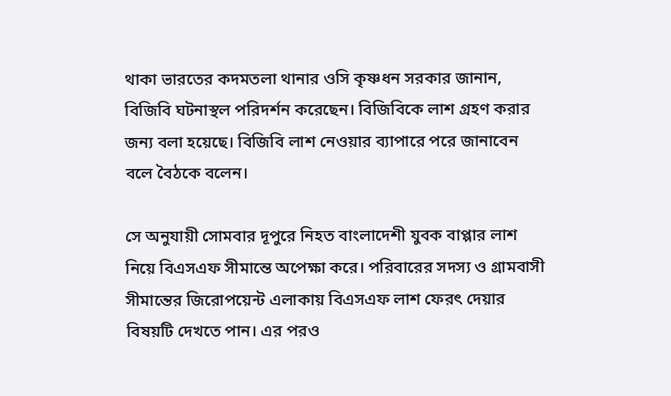থাকা ভারতের কদমতলা থানার ওসি কৃষ্ণধন সরকার জানান, বিজিবি ঘটনাস্থল পরিদর্শন করেছেন। বিজিবিকে লাশ গ্রহণ করার জন্য বলা হয়েছে। বিজিবি লাশ নেওয়ার ব্যাপারে পরে জানাবেন বলে বৈঠকে বলেন।

সে অনুযায়ী সোমবার দূপুরে নিহত বাংলাদেশী যুবক বাপ্পার লাশ নিয়ে বিএসএফ সীমান্তে অপেক্ষা করে। পরিবারের সদস্য ও গ্রামবাসী সীমান্তের জিরোপয়েন্ট এলাকায় বিএসএফ লাশ ফেরৎ দেয়ার বিষয়টি দেখতে পান। এর পরও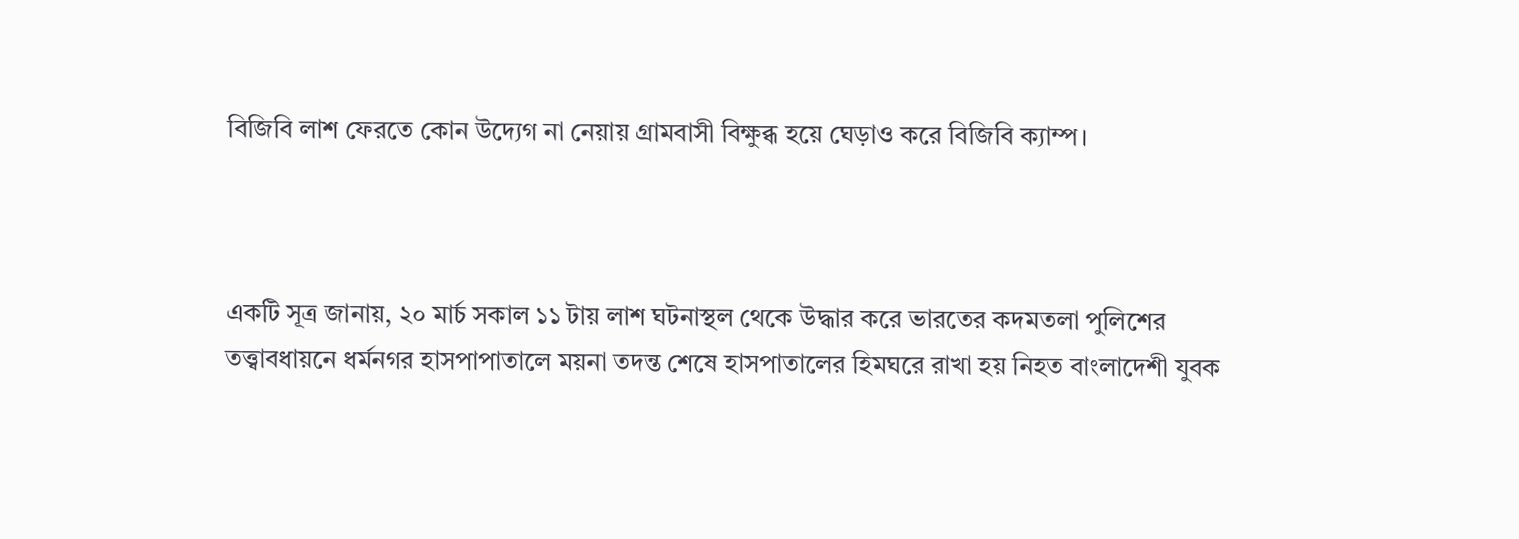বিজিবি লাশ ফেরতে কোন উদ্যেগ না নেয়ায় গ্রামবাসী বিক্ষুব্ধ হয়ে ঘেড়াও করে বিজিবি ক্যাম্প।



একটি সূত্র জানায়, ২০ মার্চ সকাল ১১ টায় লাশ ঘটনাস্থল থেকে উদ্ধার করে ভারতের কদমতলা পুলিশের তত্ত্বাবধায়নে ধর্মনগর হাসপাপাতালে ময়না তদন্ত শেষে হাসপাতালের হিমঘরে রাখা হয় নিহত বাংলাদেশী যুবক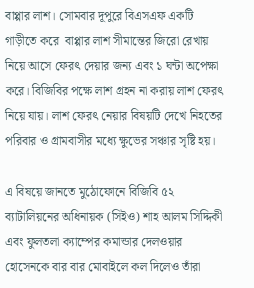বাপ্পার লাশ। সোমবার দূপুরে বিএসএফ একটি গাড়ীতে করে  বাপ্পার লাশ সীমান্তের জিরো রেখায় নিয়ে আসে ফেরৎ দেয়ার জন্য এবং ১ ঘন্টা অপেক্ষা করে। বিজিবির পক্ষে লাশ গ্রহন না করায় লাশ ফেরৎ নিয়ে যায়। লাশ ফেরৎ নেয়ার বিষয়টি দেখে নিহতের পরিবার ও গ্রামবাসীর মধ্যে ক্ষুভের সঞ্চার সৃষ্টি হয়।

এ বিষয়ে জানতে মুঠোফোনে বিজিবি ৫২ ব্যাটালিয়নের অধিনায়ক (সিইও) শাহ আলম সিদ্দিকী এবং ফুলতলা ক্যাম্পের কমান্ডার দেলওয়ার হোসেনকে বার বার মোবাইলে কল দিলেও তাঁরা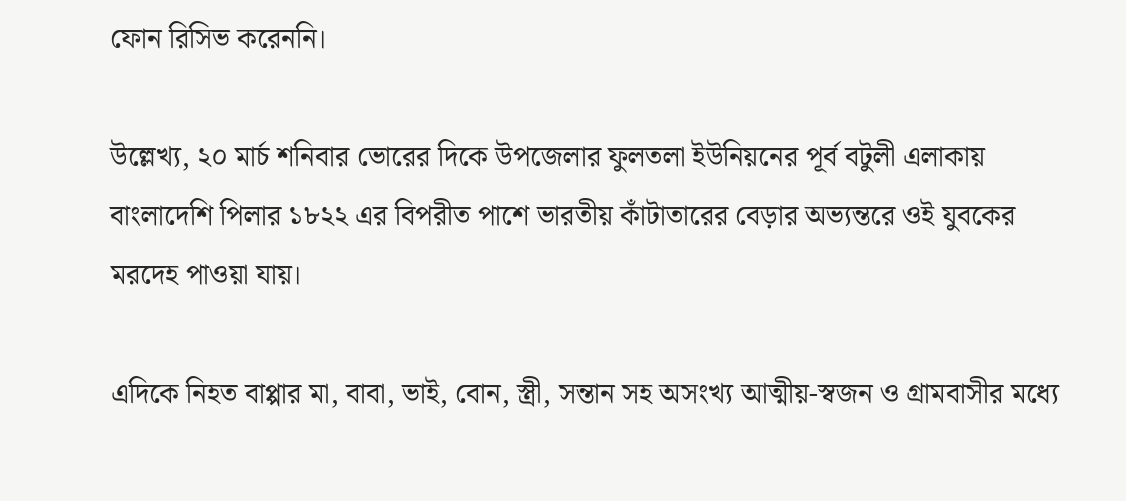ফোন রিসিভ করেননি।

উল্লেখ্য, ২০ মার্চ শনিবার ভোরের দিকে উপজেলার ফুলতলা ইউনিয়নের পূর্ব বটুলী এলাকায় বাংলাদেশি পিলার ১৮২২ এর বিপরীত পাশে ভারতীয় কাঁটাতারের বেড়ার অভ্যন্তরে ওই যুবকের মরদেহ পাওয়া যায়।

এদিকে নিহত বাপ্পার মা, বাবা, ভাই, বোন, স্ত্রী, সন্তান সহ অসংখ্য আত্মীয়-স্বজন ও গ্রামবাসীর মধ্যে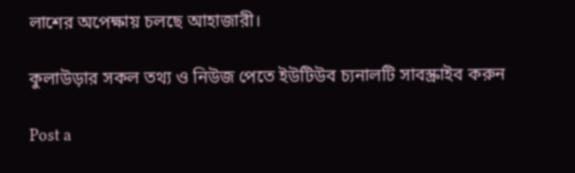লাশের অপেক্ষায় চলছে আহাজারী।

কুলাউড়ার সকল তথ্য ও নিউজ পেতে ইউটিউব চ্যনালটি সাবস্ক্রাইব করুন

Post a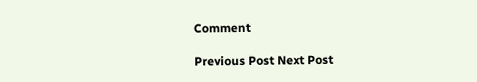Comment

Previous Post Next Post